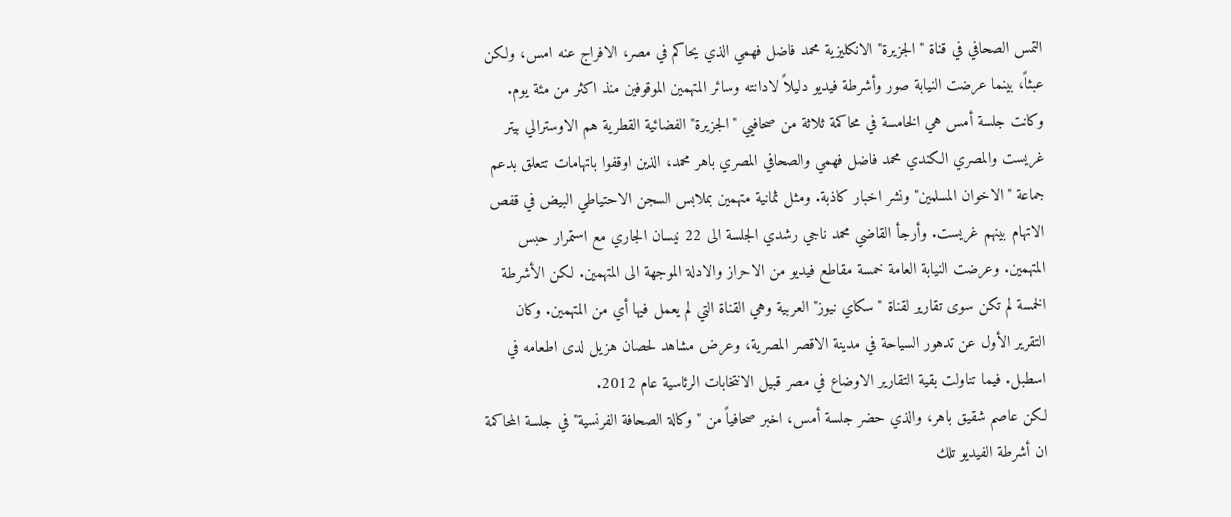التمس الصحافي في قناة "الجزيرة" الانكليزية محمد فاضل فهمي الذي يحاكم في مصر، الافراج عنه امس، ولكن عبثاً، بينما عرضت النيابة صور وأشرطة فيديو دليلاً لادانته وسائر المتهمين الموقوفين منذ اكثر من مئة يوم. وكانت جلسة أمس هي الخامسة في محاكمة ثلاثة من صحافيي "الجزيرة" الفضائية القطرية هم الاوسترالي بيتر غريست والمصري الكندي محمد فاضل فهمي والصحافي المصري باهر محمد، الذين اوقفوا باتهامات تتعلق بدعم جماعة "الاخوان المسلمين" ونشر اخبار كاذبة. ومثل ثمانية متهمين بملابس السجن الاحتياطي البيض في قفص الاتهام بينهم غريست. وأرجأ القاضي محمد ناجي رشدي الجلسة الى 22 نيسان الجاري مع استمرار حبس المتهمين. وعرضت النيابة العامة خمسة مقاطع فيديو من الاحراز والادلة الموجهة الى المتهمين. لكن الأشرطة الخمسة لم تكن سوى تقارير لقناة "سكاي نيوز" العربية وهي القناة التي لم يعمل فيها أي من المتهمين. وكان التقرير الأول عن تدهور السياحة في مدينة الاقصر المصرية، وعرض مشاهد لحصان هزيل لدى اطعامه في اسطبل. فيما تناولت بقية التقارير الاوضاع في مصر قبيل الانتخابات الرئاسية عام 2012.
لكن عاصم شقيق باهر، والذي حضر جلسة أمس، اخبر صحافياً من "وكالة الصحافة الفرنسية" في جلسة المحاكمة ان أشرطة الفيديو تلك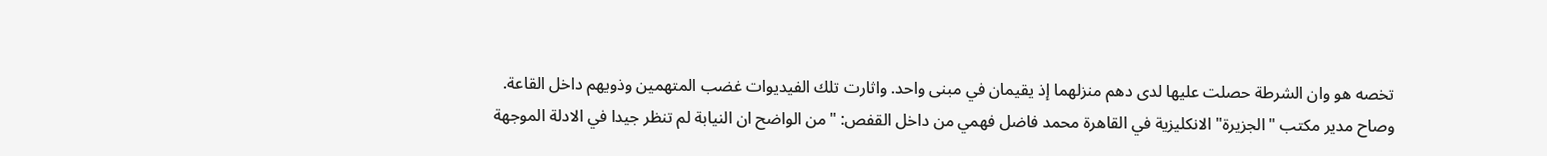تخصه هو وان الشرطة حصلت عليها لدى دهم منزلهما إذ يقيمان في مبنى واحد. واثارت تلك الفيديوات غضب المتهمين وذويهم داخل القاعة.
وصاح مدير مكتب "الجزيرة" الانكليزية في القاهرة محمد فاضل فهمي من داخل القفص: "من الواضح ان النيابة لم تنظر جيدا في الادلة الموجهة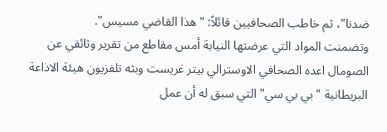ضدنا"، ثم خاطب الصحافيين قائلاً: "هذا القاضي مسيس".
وتضمنت المواد التي عرضتها النيابة أمس مقاطع من تقرير وثائقي عن الصومال اعده الصحافي الاوسترالي بيتر غريست وبثه تلفزيون هيئة الاذاعة البريطانية "بي بي سي" التي سبق له أن عمل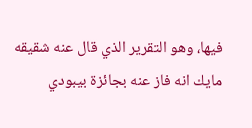فيها، وهو التقرير الذي قال عنه شقيقه مايك انه فاز عنه بجائزة بيبودي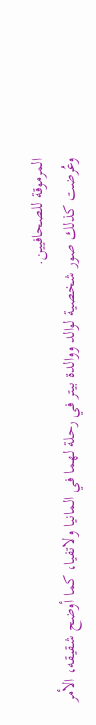المرموقة للصحافيين.
وعُرضت كذلك صور شخصية لوالد ووالدة بيتر في رحلة لهما في المانيا ولاتفيا، كما أوضح شقيقه، الأمر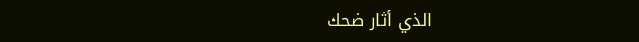الذي أثار ضحك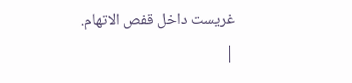غريست داخل قفص الاتهام.
|